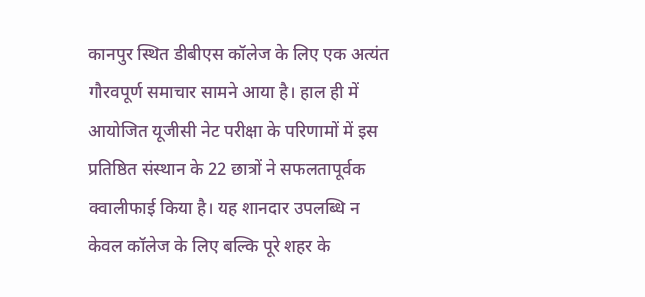कानपुर स्थित डीबीएस कॉलेज के लिए एक अत्यंत गौरवपूर्ण समाचार सामने आया है। हाल ही में आयोजित यूजीसी नेट परीक्षा के परिणामों में इस प्रतिष्ठित संस्थान के 22 छात्रों ने सफलतापूर्वक क्वालीफाई किया है। यह शानदार उपलब्धि न केवल कॉलेज के लिए बल्कि पूरे शहर के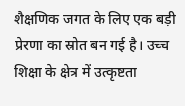शैक्षणिक जगत के लिए एक बड़ी प्रेरणा का स्रोत बन गई है। उच्च शिक्षा के क्षेत्र में उत्कृष्टता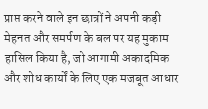प्राप्त करने वाले इन छात्रों ने अपनी कड़ी मेहनत और समर्पण के बल पर यह मुकाम हासिल किया है, जो आगामी अकादमिक और शोध कार्यों के लिए एक मजबूत आधार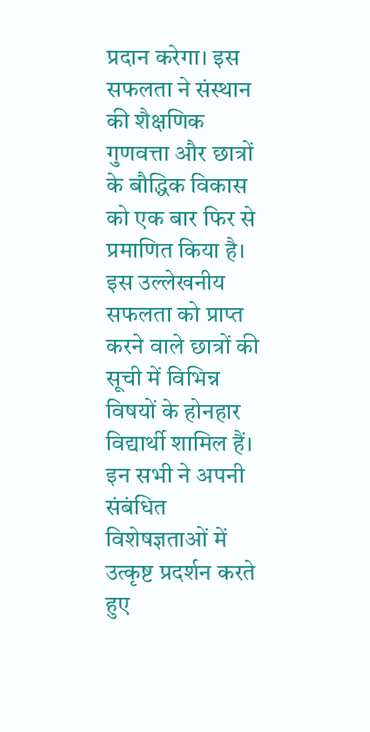प्रदान करेगा। इस सफलता ने संस्थान की शैक्षणिक गुणवत्ता और छात्रों के बौद्धिक विकास को एक बार फिर से प्रमाणित किया है। इस उल्लेखनीय सफलता को प्राप्त करने वाले छात्रों की सूची में विभिन्न विषयों के होनहार विद्यार्थी शामिल हैं। इन सभी ने अपनी संबंधित विशेषज्ञताओं में उत्कृष्ट प्रदर्शन करते हुए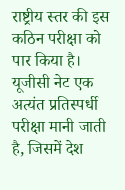राष्ट्रीय स्तर की इस कठिन परीक्षा को पार किया है। यूजीसी नेट एक अत्यंत प्रतिस्पर्धी परीक्षा मानी जाती है, जिसमें देश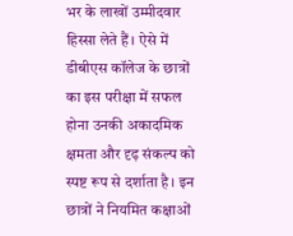भर के लाखों उम्मीदवार हिस्सा लेते हैं। ऐसे में डीबीएस कॉलेज के छात्रों का इस परीक्षा में सफल होना उनकी अकादमिक क्षमता और दृढ़ संकल्प को स्पष्ट रूप से दर्शाता है। इन छात्रों ने नियमित कक्षाओं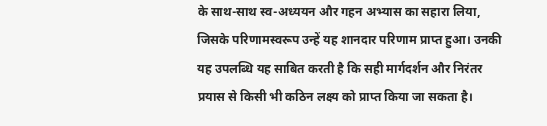के साथ-साथ स्व-अध्ययन और गहन अभ्यास का सहारा लिया, जिसके परिणामस्वरूप उन्हें यह शानदार परिणाम प्राप्त हुआ। उनकी यह उपलब्धि यह साबित करती है कि सही मार्गदर्शन और निरंतर प्रयास से किसी भी कठिन लक्ष्य को प्राप्त किया जा सकता है।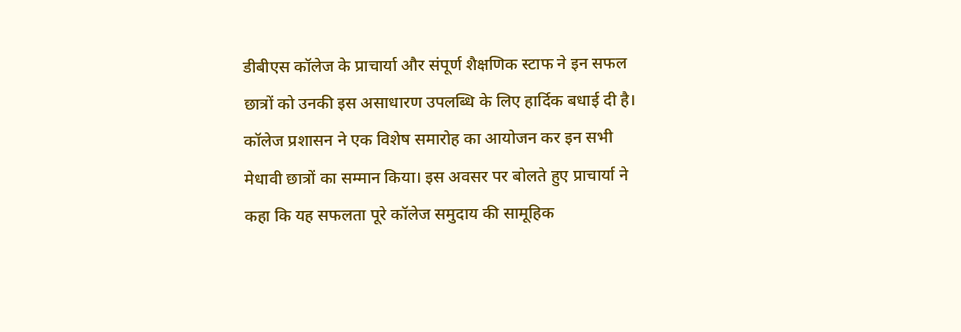डीबीएस कॉलेज के प्राचार्या और संपूर्ण शैक्षणिक स्टाफ ने इन सफल छात्रों को उनकी इस असाधारण उपलब्धि के लिए हार्दिक बधाई दी है। कॉलेज प्रशासन ने एक विशेष समारोह का आयोजन कर इन सभी मेधावी छात्रों का सम्मान किया। इस अवसर पर बोलते हुए प्राचार्या ने कहा कि यह सफलता पूरे कॉलेज समुदाय की सामूहिक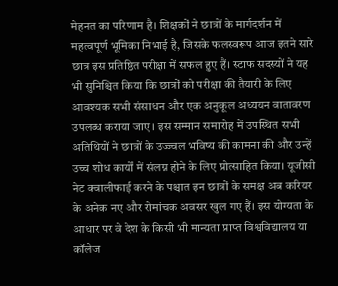मेहनत का परिणाम है। शिक्षकों ने छात्रों के मार्गदर्शन में महत्वपूर्ण भूमिका निभाई है, जिसके फलस्वरूप आज इतने सारे छात्र इस प्रतिष्ठित परीक्षा में सफल हुए हैं। स्टाफ सदस्यों ने यह भी सुनिश्चित किया कि छात्रों को परीक्षा की तैयारी के लिए आवश्यक सभी संसाधन और एक अनुकूल अध्ययन वातावरण उपलब्ध कराया जाए। इस सम्मान समारोह में उपस्थित सभी अतिथियों ने छात्रों के उज्ज्वल भविष्य की कामना की और उन्हें उच्च शोध कार्यों में संलग्न होने के लिए प्रोत्साहित किया। यूजीसी नेट क्वालीफाई करने के पश्चात इन छात्रों के समक्ष अब करियर के अनेक नए और रोमांचक अवसर खुल गए हैं। इस योग्यता के आधार पर वे देश के किसी भी मान्यता प्राप्त विश्वविद्यालय या कॉलेज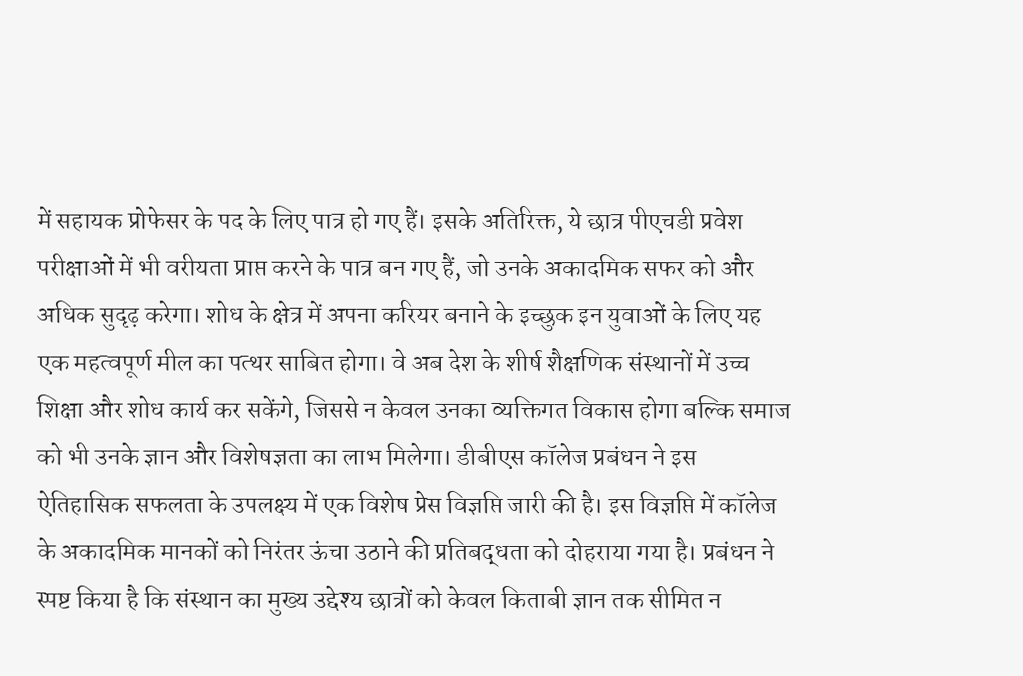में सहायक प्रोफेसर के पद के लिए पात्र हो गए हैं। इसके अतिरिक्त, ये छात्र पीएचडी प्रवेश परीक्षाओं में भी वरीयता प्राप्त करने के पात्र बन गए हैं, जो उनके अकादमिक सफर को और अधिक सुदृढ़ करेगा। शोध के क्षेत्र में अपना करियर बनाने के इच्छुक इन युवाओं के लिए यह एक महत्वपूर्ण मील का पत्थर साबित होगा। वे अब देश के शीर्ष शैक्षणिक संस्थानों में उच्च शिक्षा और शोध कार्य कर सकेंगे, जिससे न केवल उनका व्यक्तिगत विकास होगा बल्कि समाज को भी उनके ज्ञान और विशेषज्ञता का लाभ मिलेगा। डीबीएस कॉलेज प्रबंधन ने इस ऐतिहासिक सफलता के उपलक्ष्य में एक विशेष प्रेस विज्ञप्ति जारी की है। इस विज्ञप्ति में कॉलेज के अकादमिक मानकों को निरंतर ऊंचा उठाने की प्रतिबद्धता को दोहराया गया है। प्रबंधन ने स्पष्ट किया है कि संस्थान का मुख्य उद्देश्य छात्रों को केवल किताबी ज्ञान तक सीमित न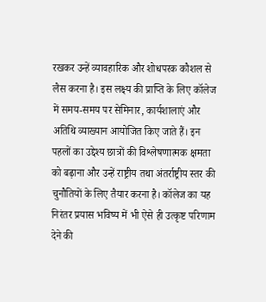रखकर उन्हें व्यावहारिक और शोधपरक कौशल से लैस करना है। इस लक्ष्य की प्राप्ति के लिए कॉलेज में समय-समय पर सेमिनार, कार्यशालाएं और अतिथि व्याख्यान आयोजित किए जाते हैं। इन पहलों का उद्देश्य छात्रों की विश्लेषणात्मक क्षमता को बढ़ाना और उन्हें राष्ट्रीय तथा अंतर्राष्ट्रीय स्तर की चुनौतियों के लिए तैयार करना है। कॉलेज का यह निरंतर प्रयास भविष्य में भी ऐसे ही उत्कृष्ट परिणाम देने की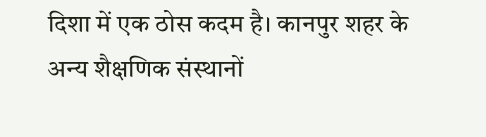दिशा में एक ठोस कदम है। कानपुर शहर के अन्य शैक्षणिक संस्थानों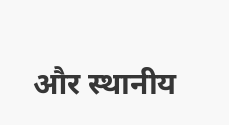और स्थानीय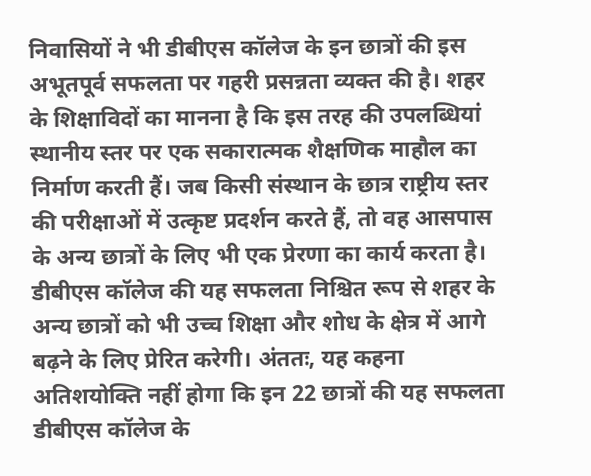निवासियों ने भी डीबीएस कॉलेज के इन छात्रों की इस अभूतपूर्व सफलता पर गहरी प्रसन्नता व्यक्त की है। शहर के शिक्षाविदों का मानना है कि इस तरह की उपलब्धियां स्थानीय स्तर पर एक सकारात्मक शैक्षणिक माहौल का निर्माण करती हैं। जब किसी संस्थान के छात्र राष्ट्रीय स्तर की परीक्षाओं में उत्कृष्ट प्रदर्शन करते हैं, तो वह आसपास के अन्य छात्रों के लिए भी एक प्रेरणा का कार्य करता है। डीबीएस कॉलेज की यह सफलता निश्चित रूप से शहर के अन्य छात्रों को भी उच्च शिक्षा और शोध के क्षेत्र में आगे बढ़ने के लिए प्रेरित करेगी। अंततः, यह कहना अतिशयोक्ति नहीं होगा कि इन 22 छात्रों की यह सफलता डीबीएस कॉलेज के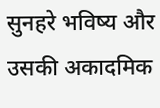सुनहरे भविष्य और उसकी अकादमिक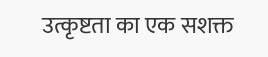उत्कृष्टता का एक सशक्त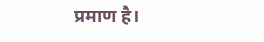प्रमाण है।